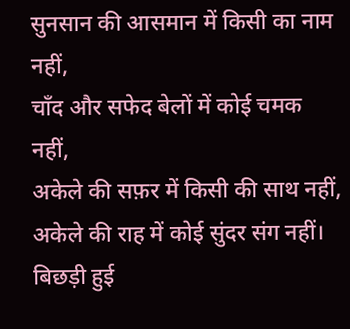सुनसान की आसमान में किसी का नाम नहीं,
चाँद और सफेद बेलों में कोई चमक नहीं,
अकेले की सफ़र में किसी की साथ नहीं,
अकेले की राह में कोई सुंदर संग नहीं।
बिछड़ी हुई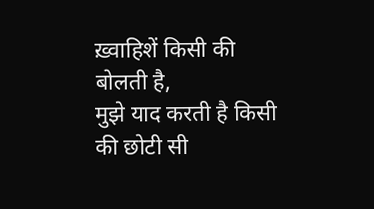ख़्वाहिशें किसी की बोलती है,
मुझे याद करती है किसी की छोटी सी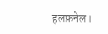हलफ़नेल।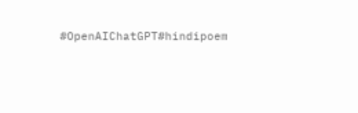#OpenAIChatGPT#hindipoem